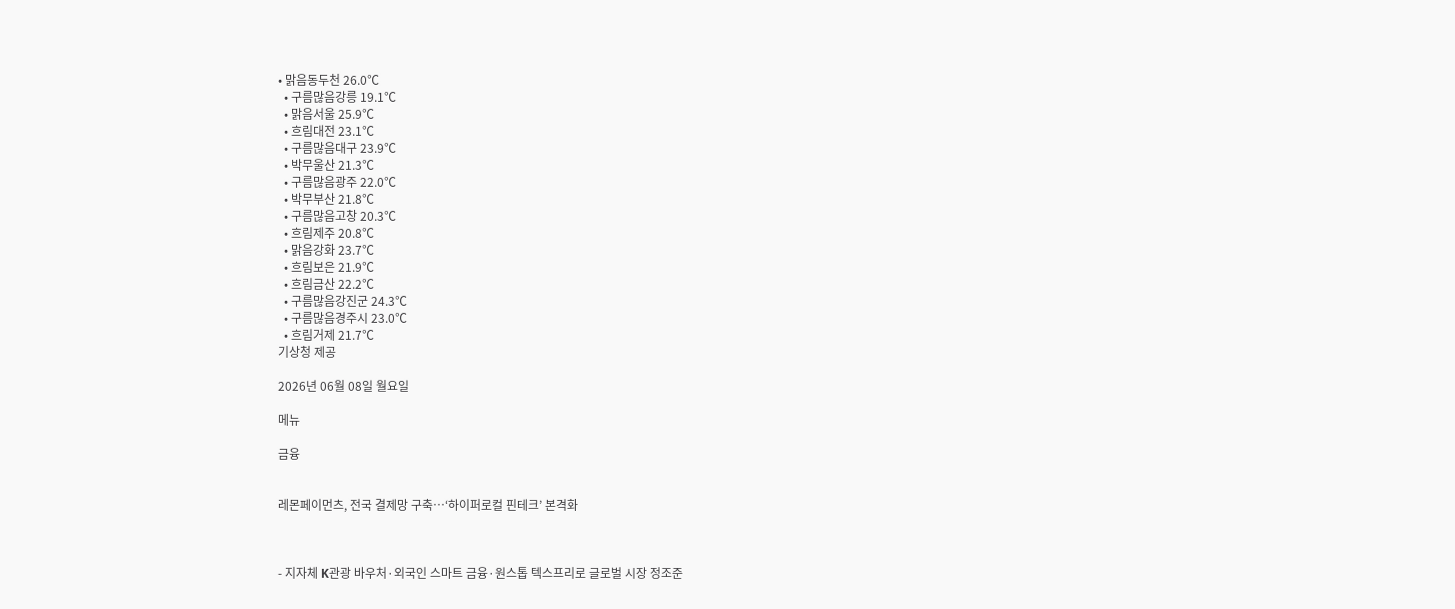• 맑음동두천 26.0℃
  • 구름많음강릉 19.1℃
  • 맑음서울 25.9℃
  • 흐림대전 23.1℃
  • 구름많음대구 23.9℃
  • 박무울산 21.3℃
  • 구름많음광주 22.0℃
  • 박무부산 21.8℃
  • 구름많음고창 20.3℃
  • 흐림제주 20.8℃
  • 맑음강화 23.7℃
  • 흐림보은 21.9℃
  • 흐림금산 22.2℃
  • 구름많음강진군 24.3℃
  • 구름많음경주시 23.0℃
  • 흐림거제 21.7℃
기상청 제공

2026년 06월 08일 월요일

메뉴

금융


레몬페이먼츠, 전국 결제망 구축…‘하이퍼로컬 핀테크’ 본격화



- 지자체 K관광 바우처·외국인 스마트 금융·원스톱 텍스프리로 글로벌 시장 정조준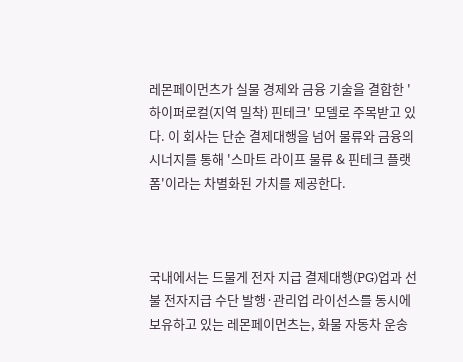레몬페이먼츠가 실물 경제와 금융 기술을 결합한 '하이퍼로컬(지역 밀착) 핀테크' 모델로 주목받고 있다. 이 회사는 단순 결제대행을 넘어 물류와 금융의 시너지를 통해 '스마트 라이프 물류 & 핀테크 플랫폼'이라는 차별화된 가치를 제공한다.



국내에서는 드물게 전자 지급 결제대행(PG)업과 선불 전자지급 수단 발행·관리업 라이선스를 동시에 보유하고 있는 레몬페이먼츠는, 화물 자동차 운송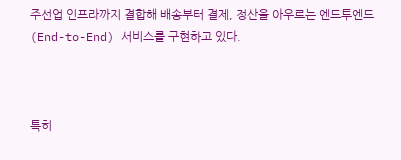주선업 인프라까지 결합해 배송부터 결제, 정산을 아우르는 엔드투엔드(End-to-End) 서비스를 구현하고 있다.



특히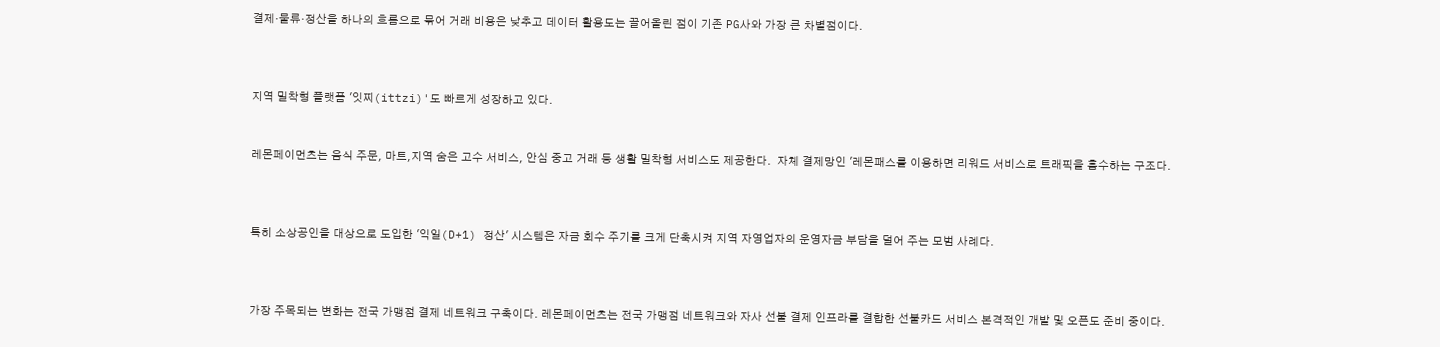결제·물류·정산을 하나의 흐름으로 묶어 거래 비용은 낮추고 데이터 활용도는 끌어올린 점이 기존 PG사와 가장 큰 차별점이다.



지역 밀착형 플랫폼 '잇찌(ittzi)'도 빠르게 성장하고 있다.


레몬페이먼츠는 음식 주문, 마트,지역 숨은 고수 서비스, 안심 중고 거래 등 생활 밀착형 서비스도 제공한다.  자체 결제망인 '레몬패스를 이용하면 리워드 서비스로 트래픽을 흡수하는 구조다.



특히 소상공인을 대상으로 도입한 '익일(D+1) 정산' 시스템은 자금 회수 주기를 크게 단축시켜 지역 자영업자의 운영자금 부담을 덜어 주는 모범 사례다.



가장 주목되는 변화는 전국 가맹점 결제 네트워크 구축이다. 레몬페이먼츠는 전국 가맹점 네트워크와 자사 선불 결제 인프라를 결합한 선불카드 서비스 본격적인 개발 및 오픈도 준비 중이다.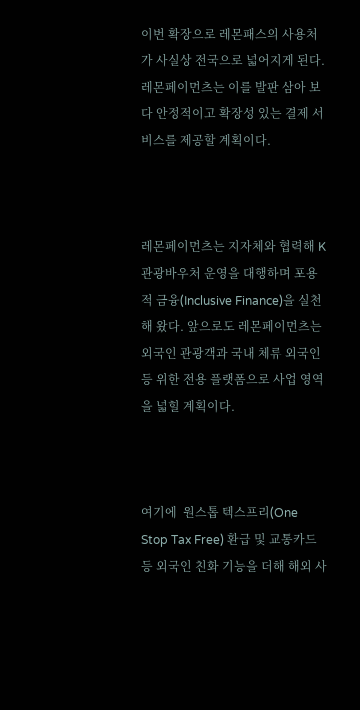이번 확장으로 레몬패스의 사용처가 사실상 전국으로 넓어지게 된다. 레몬페이먼츠는 이를 발판 삼아 보다 안정적이고 확장성 있는 결제 서비스를 제공할 계획이다.



레몬페이먼츠는 지자체와 협력해 K관광바우처 운영을 대행하며 포용적 금융(Inclusive Finance)을 실천해 왔다. 앞으로도 레몬페이먼츠는 외국인 관광객과 국내 체류 외국인 등 위한 전용 플랫폼으로 사업 영역을 넓힐 계획이다.



여기에  원스톱 텍스프리(One Stop Tax Free) 환급 및 교통카드 등 외국인 친화 기능을 더해 해외 사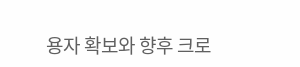용자 확보와 향후 크로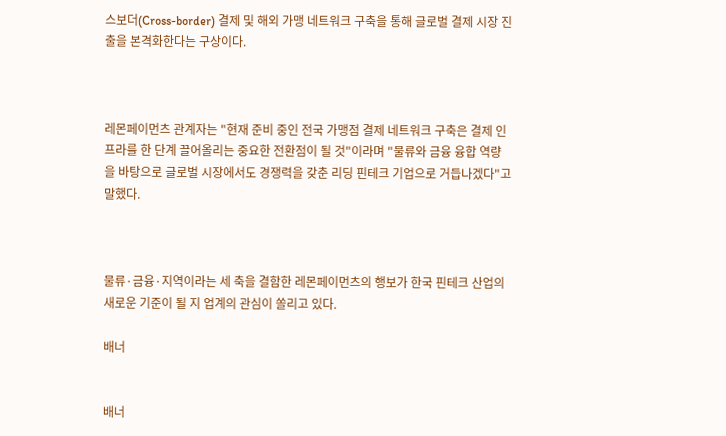스보더(Cross-border) 결제 및 해외 가맹 네트워크 구축을 통해 글로벌 결제 시장 진출을 본격화한다는 구상이다.



레몬페이먼츠 관계자는 "현재 준비 중인 전국 가맹점 결제 네트워크 구축은 결제 인프라를 한 단계 끌어올리는 중요한 전환점이 될 것"이라며 "물류와 금융 융합 역량을 바탕으로 글로벌 시장에서도 경쟁력을 갖춘 리딩 핀테크 기업으로 거듭나겠다"고 말했다.



물류·금융·지역이라는 세 축을 결함한 레몬페이먼츠의 행보가 한국 핀테크 산업의 새로운 기준이 될 지 업계의 관심이 쏠리고 있다.

배너


배너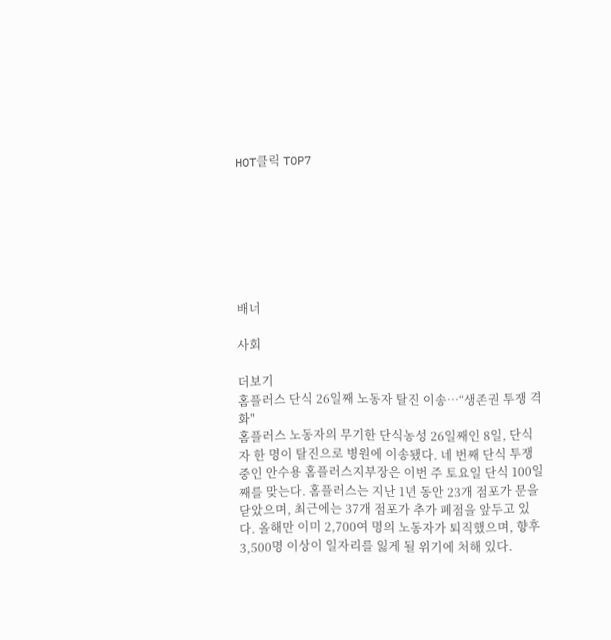HOT클릭 TOP7







배너

사회

더보기
홈플러스 단식 26일째 노동자 탈진 이송…“생존권 투쟁 격화"
홈플러스 노동자의 무기한 단식농성 26일째인 8일, 단식자 한 명이 탈진으로 병원에 이송됐다. 네 번째 단식 투쟁 중인 안수용 홈플러스지부장은 이번 주 토요일 단식 100일째를 맞는다. 홈플러스는 지난 1년 동안 23개 점포가 문을 닫았으며, 최근에는 37개 점포가 추가 폐점을 앞두고 있다. 올해만 이미 2,700여 명의 노동자가 퇴직했으며, 향후 3,500명 이상이 일자리를 잃게 될 위기에 처해 있다.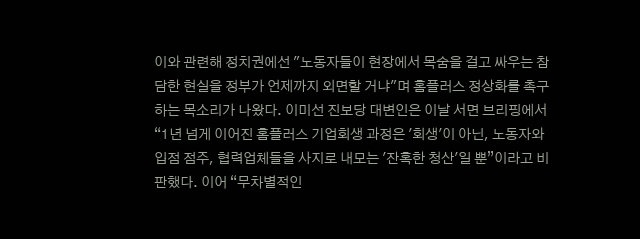이와 관련해 정치권에선 "노동자들이 현장에서 목숨을 걸고 싸우는 참담한 현실을 정부가 언제까지 외면할 거냐"며 홈플러스 정상화를 촉구하는 목소리가 나왔다. 이미선 진보당 대변인은 이날 서면 브리핑에서 “1년 넘게 이어진 홈플러스 기업회생 과정은 '회생'이 아닌, 노동자와 입점 점주, 협력업체들을 사지로 내모는 '잔혹한 청산'일 뿐”이라고 비판했다. 이어 “무차별적인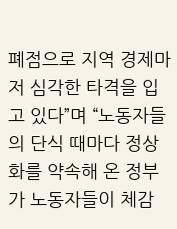폐점으로 지역 경제마저 심각한 타격을 입고 있다”며 “노동자들의 단식 때마다 정상화를 약속해 온 정부가 노동자들이 체감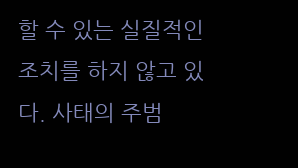할 수 있는 실질적인 조치를 하지 않고 있다. 사태의 주범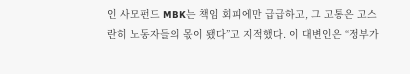인 사모펀드 MBK는 책임 회피에만 급급하고, 그 고통은 고스란히 노동자들의 몫이 됐다”고 지적했다. 이 대변인은 “정부가